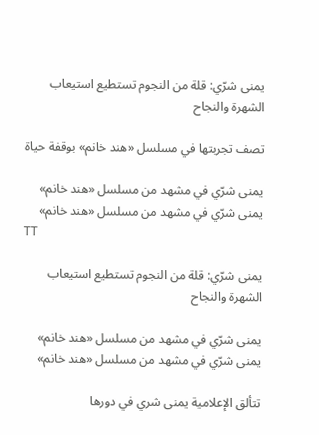يمنى شرّي: قلة من النجوم تستطيع استيعاب الشهرة والنجاح

تصف تجربتها في مسلسل «هند خانم» بوقفة حياة

يمنى شرّي في مشهد من مسلسل «هند خانم»
يمنى شرّي في مشهد من مسلسل «هند خانم»
TT

يمنى شرّي: قلة من النجوم تستطيع استيعاب الشهرة والنجاح

يمنى شرّي في مشهد من مسلسل «هند خانم»
يمنى شرّي في مشهد من مسلسل «هند خانم»

تتألق الإعلامية يمنى شري في دورها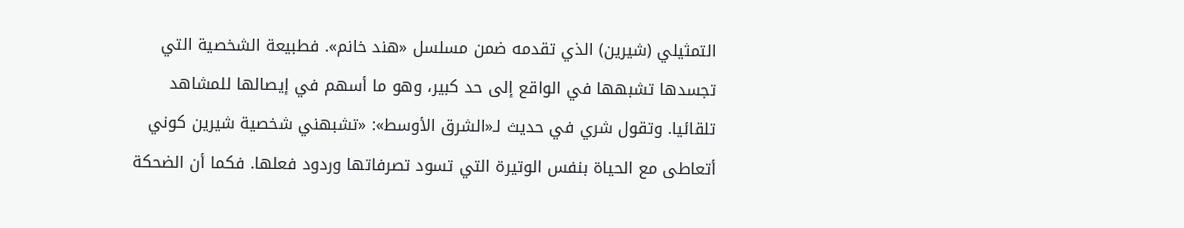التمثيلي (شيرين) الذي تقدمه ضمن مسلسل «هند خانم». فطبيعة الشخصية التي تجسدها تشبهها في الواقع إلى حد كبير، وهو ما أسهم في إيصالها للمشاهد تلقائيا. وتقول شري في حديث لـ«الشرق الأوسط»: «تشبهني شخصية شيرين كوني أتعاطى مع الحياة بنفس الوتيرة التي تسود تصرفاتها وردود فعلها. فكما أن الضحكة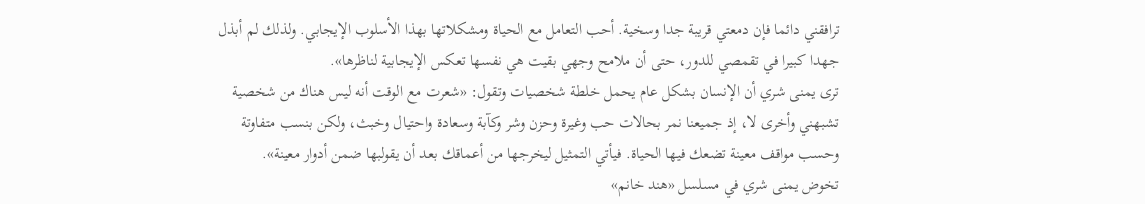ترافقني دائما فإن دمعتي قريبة جدا وسخية. أحب التعامل مع الحياة ومشكلاتها بهذا الأسلوب الإيجابي. ولذلك لم أبذل جهدا كبيرا في تقمصي للدور، حتى أن ملامح وجهي بقيت هي نفسها تعكس الإيجابية لناظرها».
ترى يمنى شري أن الإنسان بشكل عام يحمل خلطة شخصيات وتقول: «شعرت مع الوقت أنه ليس هناك من شخصية تشبهني وأخرى لا، إذ جميعنا نمر بحالات حب وغيرة وحزن وشر وكآبة وسعادة واحتيال وخبث، ولكن بنسب متفاوتة وحسب مواقف معينة تضعك فيها الحياة. فيأتي التمثيل ليخرجها من أعماقك بعد أن يقولبها ضمن أدوار معينة».
تخوض يمنى شري في مسلسل «هند خانم»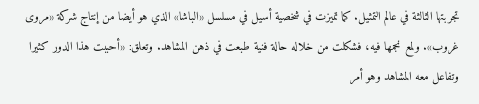تجربتها الثالثة في عالم التمثيل. كما تميزت في شخصية أسيل في مسلسل «الباشا» الذي هو أيضا من إنتاج شركة «مروى غروب». ولمع نجمها فيه، فشكلت من خلاله حالة فنية طبعت في ذهن المشاهد. وتعلق: «أحببت هذا الدور كثيرا وتفاعل معه المشاهد وهو أمر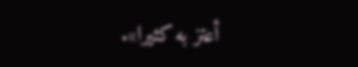أعتز به كثيرا».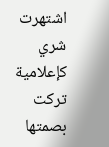اشتهرت شري كإعلامية تركت بصمتها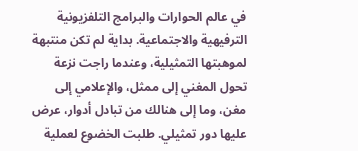في عالم الحوارات والبرامج التلفزيونية الترفيهية والاجتماعية. بداية لم تكن منتبهة لموهبتها التمثيلية، وعندما راجت نزعة تحول المغني إلى ممثل، والإعلامي إلى مغن، وما إلى هنالك من تبادل أدوار، عرض عليها دور تمثيلي. طلبت الخضوع لعملية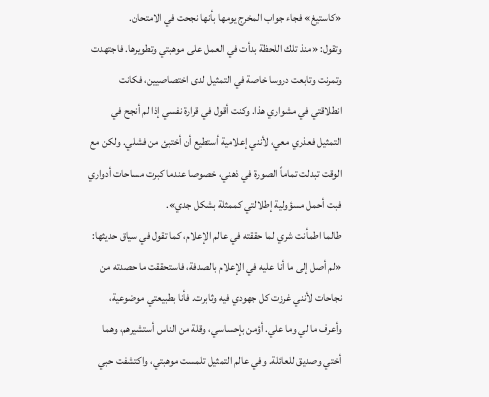«كاستيغ» فجاء جواب المخرج يومها بأنها نجحت في الامتحان.
وتقول: «منذ تلك اللحظة بدأت في العمل على موهبتي وتطويرها. فاجتهدت وتمرنت وتابعت دروسا خاصة في التمثيل لدى اختصاصيين، فكانت انطلاقتي في مشواري هذا. وكنت أقول في قرارة نفسي إذا لم أنجح في التمثيل فعذري معي، لأنني إعلامية أستطيع أن أختبئ من فشلي. ولكن مع الوقت تبدلت تماماً الصورة في ذهني، خصوصا عندما كبرت مساحات أدواري فبت أحمل مسؤولية إطلالتي كممثلة بشكل جدي».
طالما اطمأنت شري لما حققته في عالم الإعلام، كما تقول في سياق حديثها: «لم أصل إلى ما أنا عليه في الإعلام بالصدفة، فاستحققت ما حصدته من نجاحات لأنني غرزت كل جهودي فيه وثابرت. فأنا بطبيعتي موضوعية، وأعرف ما لي وما علي. أؤمن بإحساسي، وقلة من الناس أستشيرهم، وهما أختي وصديق للعائلة. وفي عالم التمثيل تلمست موهبتي، واكتشفت حبي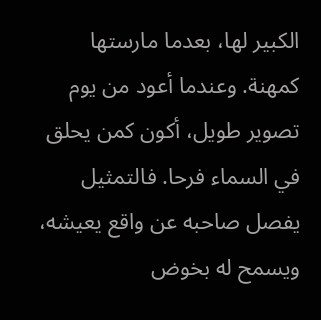الكبير لها، بعدما مارستها كمهنة. وعندما أعود من يوم تصوير طويل، أكون كمن يحلق في السماء فرحا. فالتمثيل يفصل صاحبه عن واقع يعيشه، ويسمح له بخوض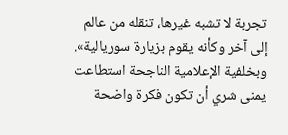تجربة لا تشبه غيرها، تنقله من عالم إلى آخر وكأنه يقوم بزيارة سوريالية».
وبخلفية الإعلامية الناجحة استطاعت يمنى شري أن تكون فكرة واضحة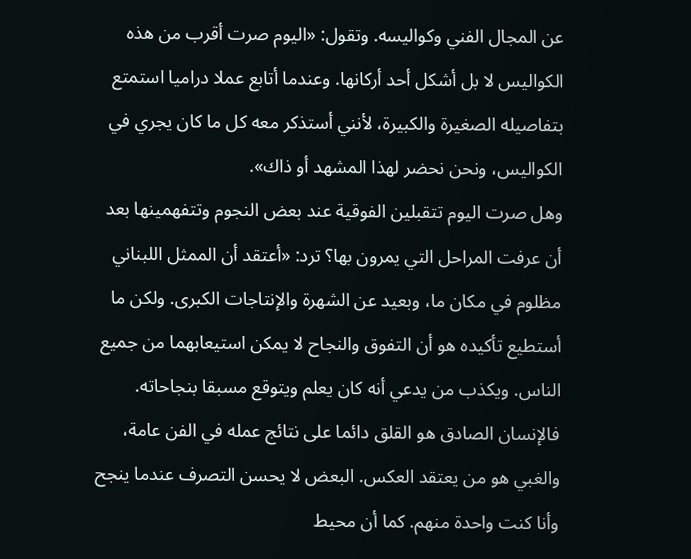عن المجال الفني وكواليسه. وتقول: «اليوم صرت أقرب من هذه الكواليس لا بل أشكل أحد أركانها. وعندما أتابع عملا دراميا استمتع بتفاصيله الصغيرة والكبيرة، لأنني أستذكر معه كل ما كان يجري في الكواليس، ونحن نحضر لهذا المشهد أو ذاك».
وهل صرت اليوم تتقبلين الفوقية عند بعض النجوم وتتفهمينها بعد أن عرفت المراحل التي يمرون بها؟ ترد: «أعتقد أن الممثل اللبناني مظلوم في مكان ما، وبعيد عن الشهرة والإنتاجات الكبرى. ولكن ما أستطيع تأكيده هو أن التفوق والنجاح لا يمكن استيعابهما من جميع الناس. ويكذب من يدعي أنه كان يعلم ويتوقع مسبقا بنجاحاته. فالإنسان الصادق هو القلق دائما على نتائج عمله في الفن عامة، والغبي هو من يعتقد العكس. البعض لا يحسن التصرف عندما ينجح وأنا كنت واحدة منهم. كما أن محيط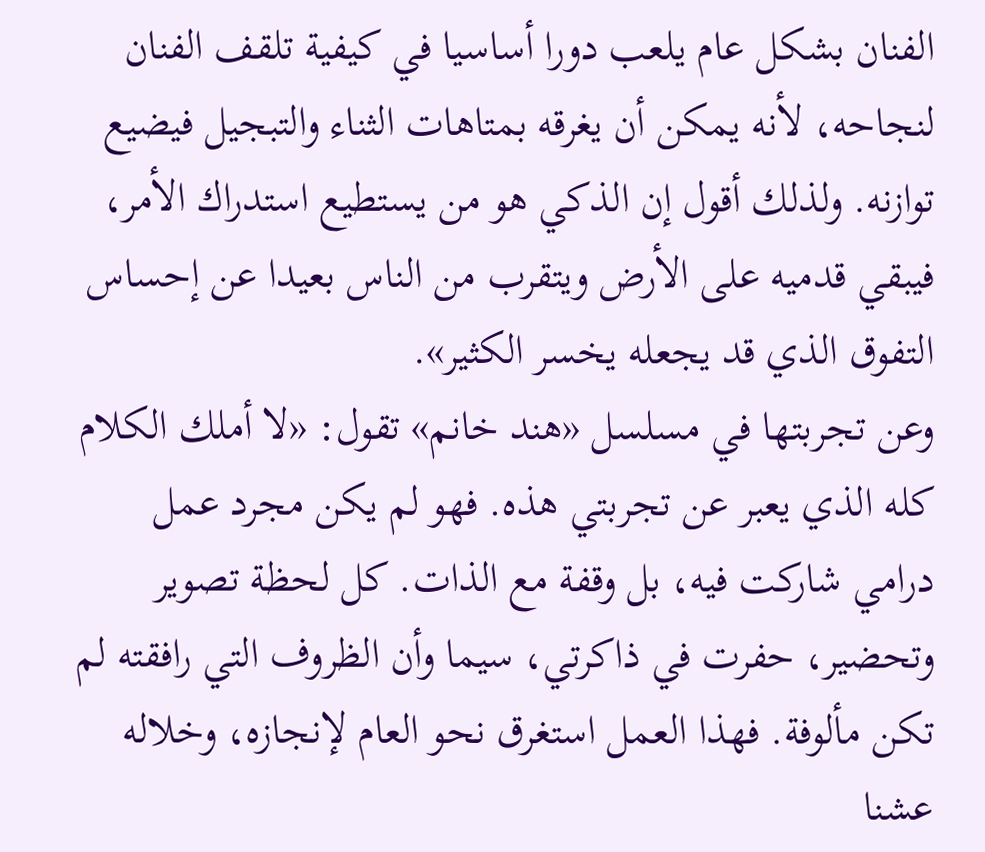الفنان بشكل عام يلعب دورا أساسيا في كيفية تلقف الفنان لنجاحه، لأنه يمكن أن يغرقه بمتاهات الثناء والتبجيل فيضيع توازنه. ولذلك أقول إن الذكي هو من يستطيع استدراك الأمر، فيبقي قدميه على الأرض ويتقرب من الناس بعيدا عن إحساس التفوق الذي قد يجعله يخسر الكثير».
وعن تجربتها في مسلسل «هند خانم» تقول: «لا أملك الكلام كله الذي يعبر عن تجربتي هذه. فهو لم يكن مجرد عمل درامي شاركت فيه، بل وقفة مع الذات. كل لحظة تصوير وتحضير، حفرت في ذاكرتي، سيما وأن الظروف التي رافقته لم تكن مألوفة. فهذا العمل استغرق نحو العام لإنجازه، وخلاله عشنا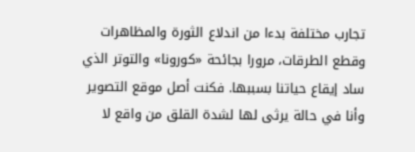تجارب مختلفة بدءا من اندلاع الثورة والمظاهرات وقطع الطرقات، مرورا بجائحة «كورونا» والتوتر الذي ساد إيقاع حياتنا بسببها. فكنت أصل موقع التصوير وأنا في حالة يرثى لها لشدة القلق من واقع لا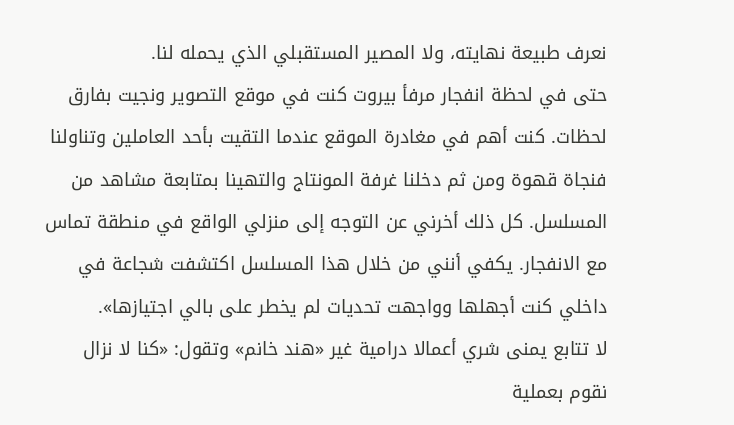نعرف طبيعة نهايته، ولا المصير المستقبلي الذي يحمله لنا.
حتى في لحظة انفجار مرفأ بيروت كنت في موقع التصوير ونجيت بفارق لحظات. كنت أهم في مغادرة الموقع عندما التقيت بأحد العاملين وتناولنا فنجاة قهوة ومن ثم دخلنا غرفة المونتاج والتهينا بمتابعة مشاهد من المسلسل. كل ذلك أخرني عن التوجه إلى منزلي الواقع في منطقة تماس مع الانفجار. يكفي أنني من خلال هذا المسلسل اكتشفت شجاعة في داخلي كنت أجهلها وواجهت تحديات لم يخطر على بالي اجتيازها».
لا تتابع يمنى شري أعمالا درامية غير «هند خانم» وتقول: «كنا لا نزال نقوم بعملية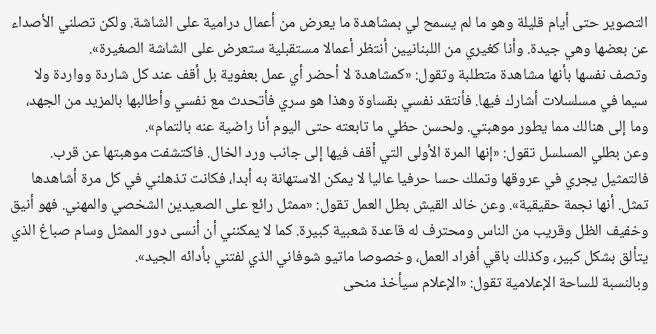التصوير حتى أيام قليلة وهو ما لم يسمح لي بمشاهدة ما يعرض من أعمال درامية على الشاشة. ولكن تصلني الأصداء عن بعضها وهي جيدة. وأنا كغيري من اللبنانيين أنتظر أعمالا مستقبلية ستعرض على الشاشة الصغيرة».
وتصف نفسها بأنها مشاهدة متطلبة وتقول: «كمشاهدة لا أحضر أي عمل بعفوية بل أقف عند كل شاردة وواردة ولا سيما في مسلسلات أشارك فيها. فأنتقد نفسي بقساوة وهذا هو سري فأتحدث مع نفسي وأطالبها بالمزيد من الجهد، وما إلى هنالك مما يطور موهبتي. ولحسن حظي ما تابعته حتى اليوم أنا راضية عنه بالتمام».
وعن بطلي المسلسل تقول: «إنها المرة الأولى التي أقف فيها إلى جانب ورد الخال. فاكتشفت موهبتها عن قرب. فالتمثيل يجري في عروقها وتملك حسا حرفيا عاليا لا يمكن الاستهانة به أبدا، فكانت تذهلني في كل مرة أشاهدها تمثل. أنها نجمة حقيقية». وعن خالد القيش بطل العمل تقول: «ممثل رائع على الصعيدين الشخصي والمهني. فهو أنيق وخفيف الظل وقريب من الناس ومحترف له قاعدة شعبية كبيرة. كما لا يمكنني أن أنسى دور الممثل وسام صباغ الذي يتألق بشكل كبير، وكذلك باقي أفراد العمل، وخصوصا ماتيو شوفاني الذي لفتني بأدائه الجيد».
وبالنسبة للساحة الإعلامية تقول: «الإعلام سيأخذ منحى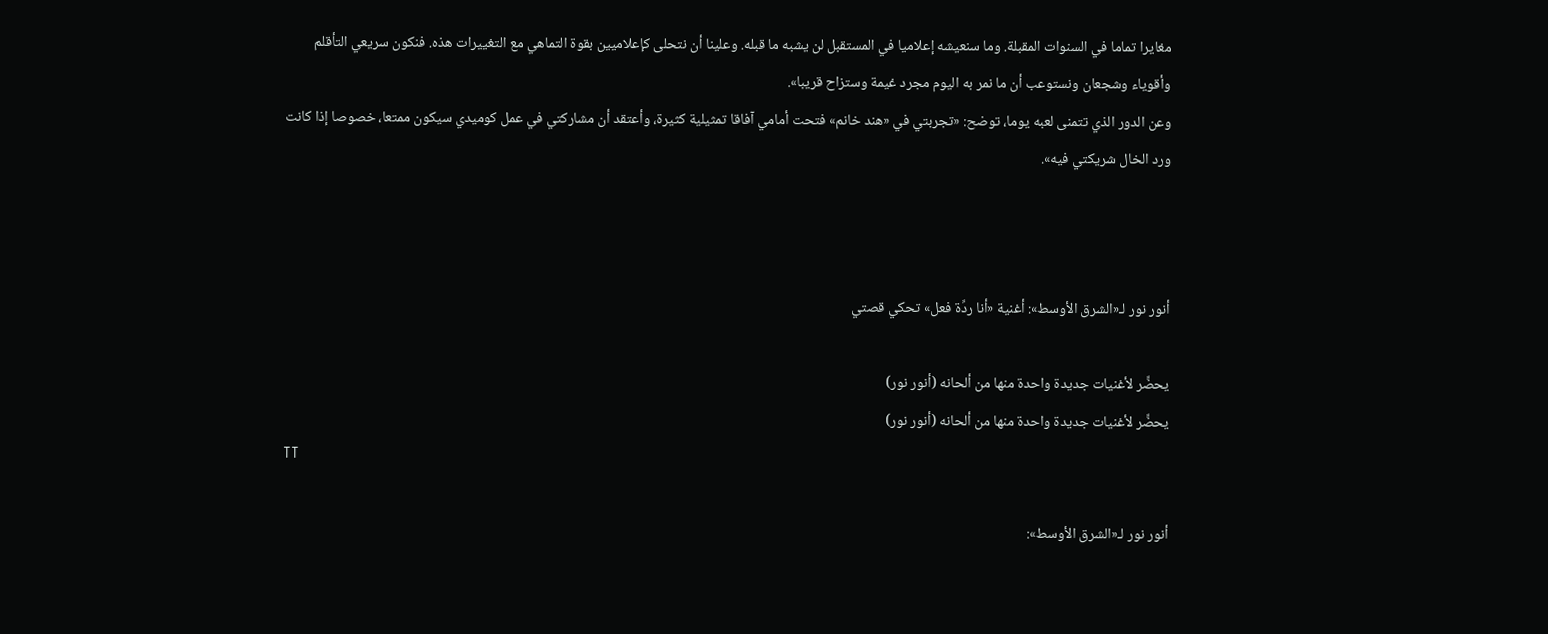مغايرا تماما في السنوات المقبلة. وما سنعيشه إعلاميا في المستقبل لن يشبه ما قبله. وعلينا أن نتحلى كإعلاميين بقوة التماهي مع التغييرات هذه. فنكون سريعي التأقلم وأقوياء وشجعان ونستوعب أن ما نمر به اليوم مجرد غيمة وستزاح قريبا».
وعن الدور الذي تتمنى لعبه يوما، توضح: «تجربتي في «هند خانم» فتحت أمامي آفاقا تمثيلية كثيرة، وأعتقد أن مشاركتي في عمل كوميدي سيكون ممتعا، خصوصا إذا كانت ورد الخال شريكتي فيه».



أنور نور لـ«الشرق الأوسط»: أغنية «أنا ردِّة فعل» تحكي قصتي

يحضِّر لأغنيات جديدة واحدة منها من ألحانه (أنور نور)
يحضِّر لأغنيات جديدة واحدة منها من ألحانه (أنور نور)
TT

أنور نور لـ«الشرق الأوسط»: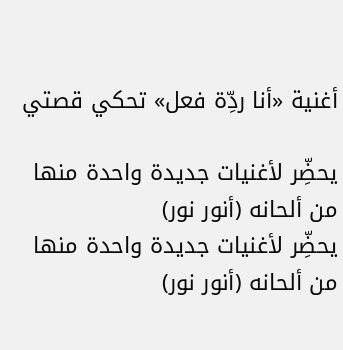أغنية «أنا ردِّة فعل» تحكي قصتي

يحضِّر لأغنيات جديدة واحدة منها من ألحانه (أنور نور)
يحضِّر لأغنيات جديدة واحدة منها من ألحانه (أنور نور)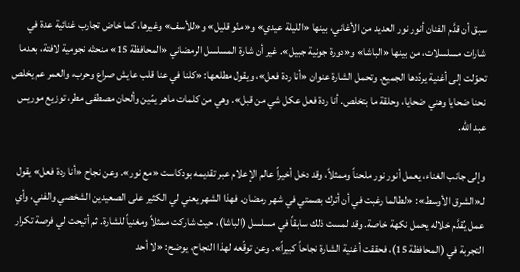سبق أن قدَّم الفنان أنور نور العديد من الأغاني، بينها «الليلة عيدي» و«منّو قليل» و«للأسف» وغيرها، كما خاض تجارب غنائية عدة في شارات مسلسلات، من بينها «الباشا» و«دورة جونية جبيل». غير أن شارة المسلسل الرمضاني «المحافظة 15» منحتْه نجومية لافتة، بعدما تحوّلت إلى أغنية يردّدها الجميع. وتحمل الشارة عنوان «أنا ردة فعل»، ويقول مطلعها: «كلنا في عنا قلب عايش صراع وحرب، والعمر عم يخلص نحنا ضحايا وهني ضحايا، وحلقة ما بتخلص. أنا ردة فعل عكل شي من قبل». وهي من كلمات ماهر يمّين وألحان مصطفى مطر، توزيع موريس عبد الله.

وإلى جانب الغناء، يعمل أنور نور ملحناً وممثلاً، وقد دخل أخيراً عالم الإعلام عبر تقديمه بودكاست «مع نور». وعن نجاح «أنا ردة فعل» يقول لـ«الشرق الأوسط»: «لطالما رغبت في أن أترك بصمتي في شهر رمضان. فهذا الشهر يعني لي الكثير على الصعيدين الشخصي والفني، وأي عمل يُقدَّم خلاله يحمل نكهة خاصة. وقد لمست ذلك سابقاً في مسلسل (الباشا)، حيث شاركت ممثلاً ومغنياً للشارة. ثم أتيحت لي فرصة تكرار التجربة في (المحافظة 15)، فحققت أغنية الشارة نجاحاً كبيراً». وعن توقّعه لهذا النجاح، يوضح: «لا أحد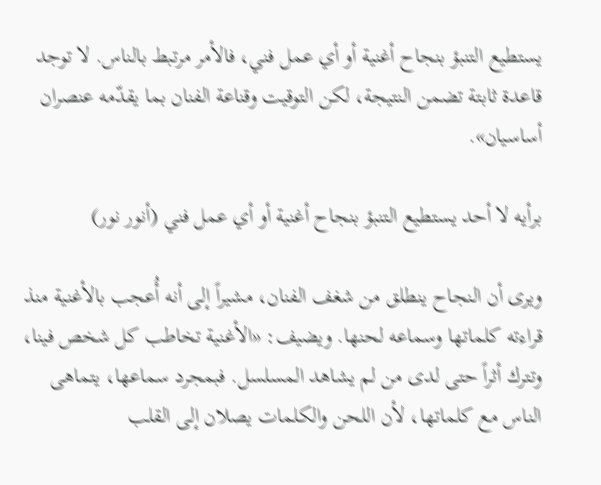يستطيع التنبؤ بنجاح أغنية أو أي عمل فني، فالأمر مرتبط بالناس. لا توجد قاعدة ثابتة تضمن النتيجة، لكن التوقيت وقناعة الفنان بما يقدّمه عنصران أساسيان».

برأيه لا أحد يستطيع التنبؤ بنجاح أغنية أو أي عمل فني (أنور نور)

ويرى أن النجاح ينطلق من شغف الفنان، مشيراً إلى أنه أُعجب بالأغنية منذ قراءته كلماتها وسماعه لحنها. ويضيف: «الأغنية تخاطب كل شخص فينا، وتترك أثراً حتى لدى من لم يشاهد المسلسل. فبمجرد سماعها، يتماهى الناس مع كلماتها، لأن اللحن والكلمات يصلان إلى القلب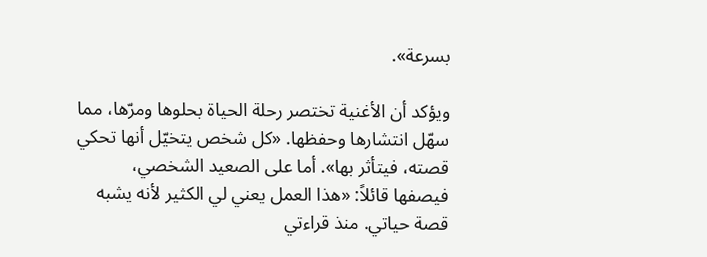بسرعة».

ويؤكد أن الأغنية تختصر رحلة الحياة بحلوها ومرّها، مما سهّل انتشارها وحفظها. «كل شخص يتخيّل أنها تحكي قصته، فيتأثر بها». أما على الصعيد الشخصي، فيصفها قائلاً: «هذا العمل يعني لي الكثير لأنه يشبه قصة حياتي. منذ قراءتي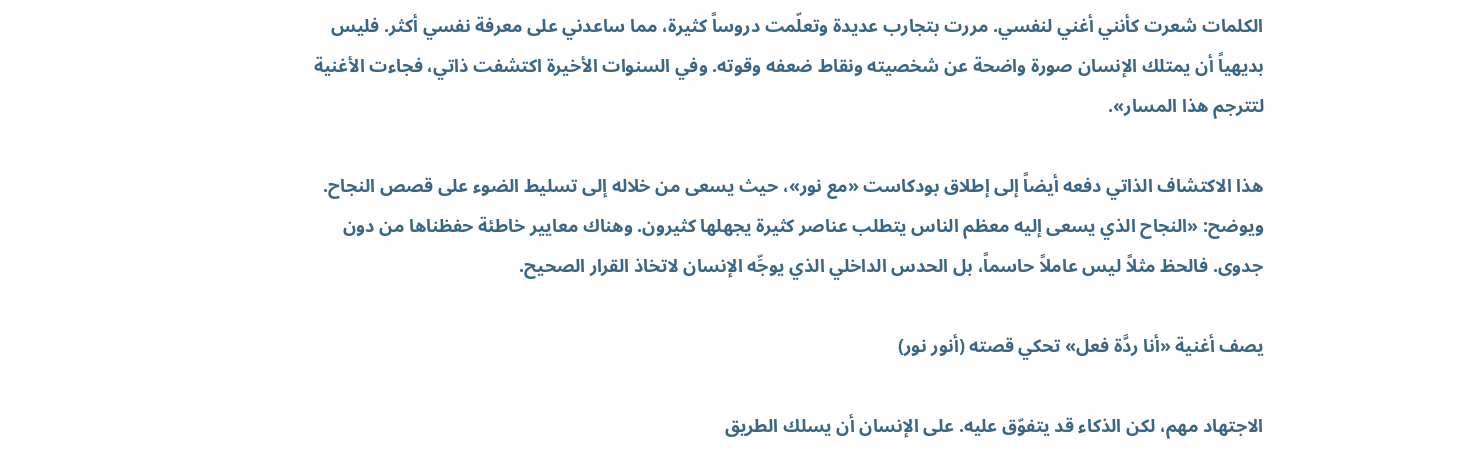الكلمات شعرت كأنني أغني لنفسي. مررت بتجارب عديدة وتعلّمت دروساً كثيرة، مما ساعدني على معرفة نفسي أكثر. فليس بديهياً أن يمتلك الإنسان صورة واضحة عن شخصيته ونقاط ضعفه وقوته. وفي السنوات الأخيرة اكتشفت ذاتي، فجاءت الأغنية لتترجم هذا المسار».

هذا الاكتشاف الذاتي دفعه أيضاً إلى إطلاق بودكاست «مع نور»، حيث يسعى من خلاله إلى تسليط الضوء على قصص النجاح. ويوضح: «النجاح الذي يسعى إليه معظم الناس يتطلب عناصر كثيرة يجهلها كثيرون. وهناك معايير خاطئة حفظناها من دون جدوى. فالحظ مثلاً ليس عاملاً حاسماً، بل الحدس الداخلي الذي يوجِّه الإنسان لاتخاذ القرار الصحيح.

يصف أغنية «أنا ردَّة فعل» تحكي قصته (أنور نور)

الاجتهاد مهم، لكن الذكاء قد يتفوّق عليه. على الإنسان أن يسلك الطريق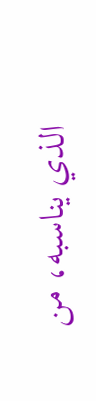الذي يناسبه، من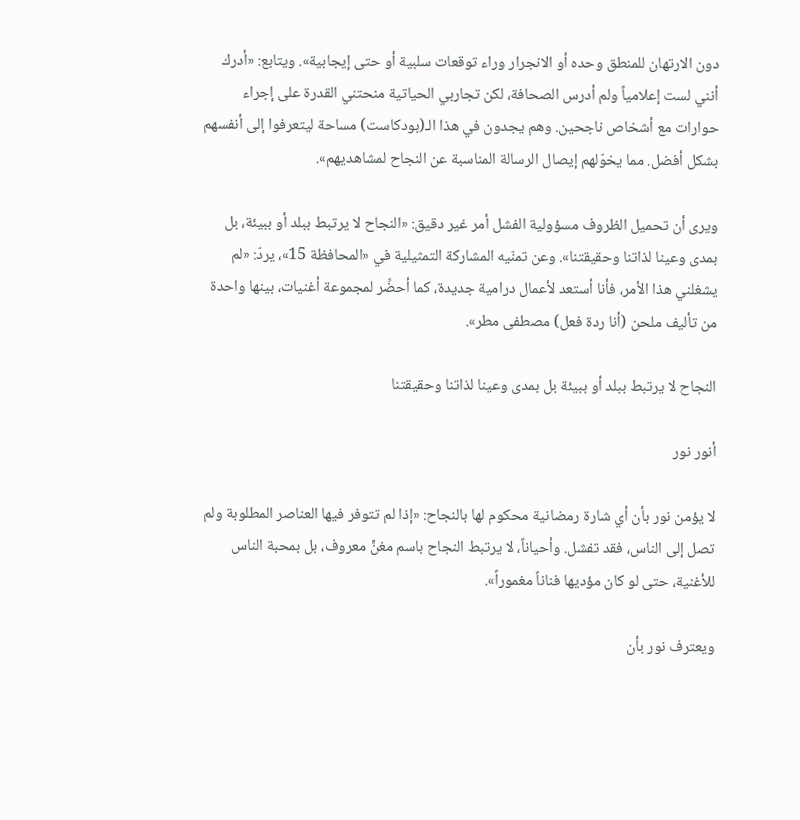دون الارتهان للمنطق وحده أو الانجرار وراء توقعات سلبية أو حتى إيجابية». ويتابع: «أدرك أنني لست إعلامياً ولم أدرس الصحافة، لكن تجاربي الحياتية منحتني القدرة على إجراء حوارات مع أشخاص ناجحين. وهم يجدون في هذا الـ(بودكاست) مساحة ليتعرفوا إلى أنفسهم بشكل أفضل. مما يخوّلهم إيصال الرسالة المناسبة عن النجاح لمشاهديهم».

ويرى أن تحميل الظروف مسؤولية الفشل أمر غير دقيق: «النجاح لا يرتبط ببلد أو ببيئة، بل بمدى وعينا لذاتنا وحقيقتنا». وعن تمنّيه المشاركة التمثيلية في «المحافظة 15»، يردّ: «لم يشغلني هذا الأمر، فأنا أستعد لأعمال درامية جديدة، كما أحضِّر لمجموعة أغنيات، بينها واحدة من تأليف ملحن (أنا ردة فعل) مصطفى مطر».

النجاح لا يرتبط ببلد أو ببيئة بل بمدى وعينا لذاتنا وحقيقتنا

أنور نور

لا يؤمن نور بأن أي شارة رمضانية محكوم لها بالنجاح: «إذا لم تتوفر فيها العناصر المطلوبة ولم تصل إلى الناس، فقد تفشل. وأحياناً، لا يرتبط النجاح باسم مغنٍّ معروف، بل بمحبة الناس للأغنية، حتى لو كان مؤديها فناناً مغموراً».

ويعترف نور بأن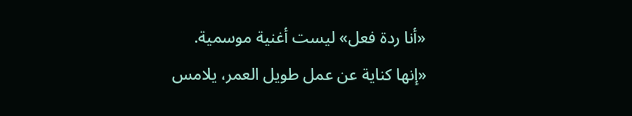«أنا ردة فعل» ليست أغنية موسمية. «إنها كناية عن عمل طويل العمر، يلامس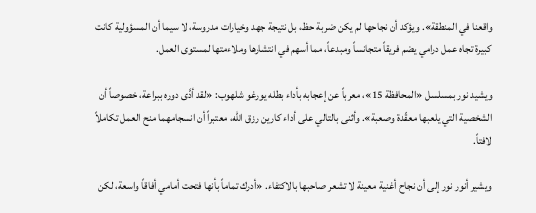واقعنا في المنطقة». ويؤكد أن نجاحها لم يكن ضربة حظ، بل نتيجة جهد وخيارات مدروسة، لا سيما أن المسؤولية كانت كبيرة تجاه عمل درامي يضم فريقاً متجانساً ومبدعاً، مما أسهم في انتشارها وملاءمتها لمستوى العمل.

ويشيد نور بمسلسل «المحافظة 15»، معرباً عن إعجابه بأداء بطله يورغو شلهوب: «لقد أدَّى دوره ببراعة، خصوصاً أن الشخصية التي يلعبها معقّدة وصعبة». وأثنى بالتالي على أداء كارين رزق الله، معتبراً أن انسجامهما منح العمل تكاملاً لافتاً.

ويشير أنور نور إلى أن نجاح أغنية معينة لا تشعر صاحبها بالاكتفاء. «أدرك تماماً بأنها فتحت أمامي أفاقاً واسعة، لكن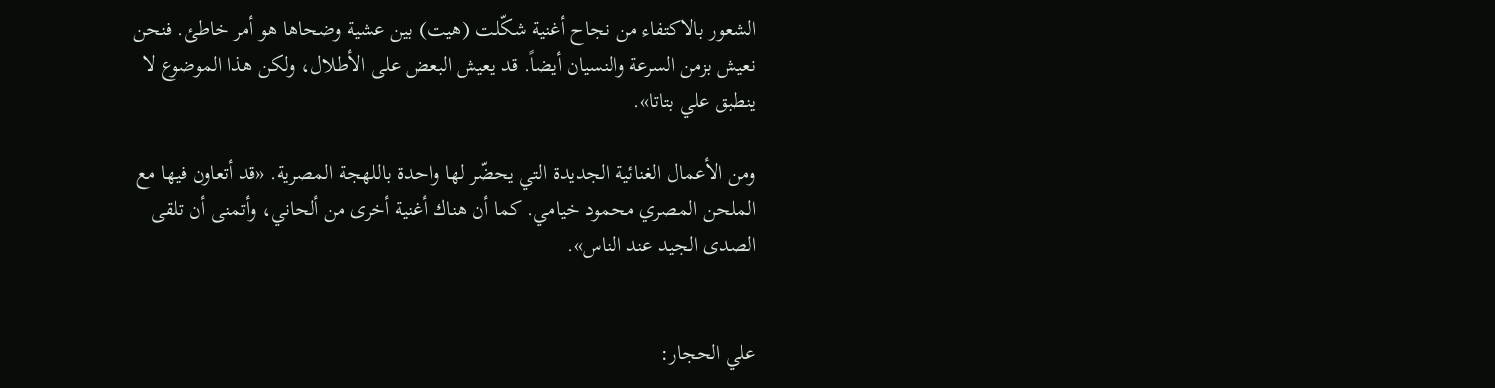الشعور بالاكتفاء من نجاح أغنية شكّلت (هيت) بين عشية وضحاها هو أمر خاطئ. فنحن نعيش بزمن السرعة والنسيان أيضاً. قد يعيش البعض على الأطلال، ولكن هذا الموضوع لا ينطبق علي بتاتا».

ومن الأعمال الغنائية الجديدة التي يحضّر لها واحدة باللهجة المصرية. «قد أتعاون فيها مع الملحن المصري محمود خيامي. كما أن هناك أغنية أخرى من ألحاني، وأتمنى أن تلقى الصدى الجيد عند الناس».


علي الحجار: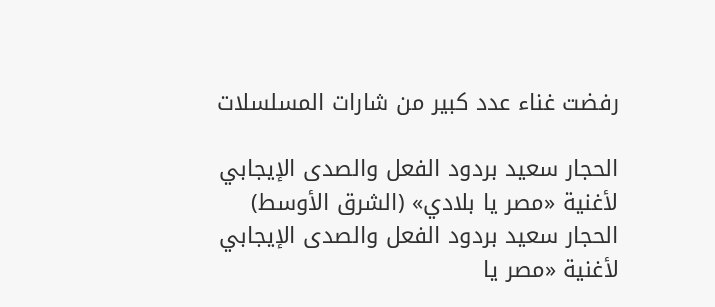رفضت غناء عدد كبير من شارات المسلسلات

الحجار سعيد بردود الفعل والصدى الإيجابي لأغنية «مصر يا بلادي» (الشرق الأوسط)
الحجار سعيد بردود الفعل والصدى الإيجابي لأغنية «مصر يا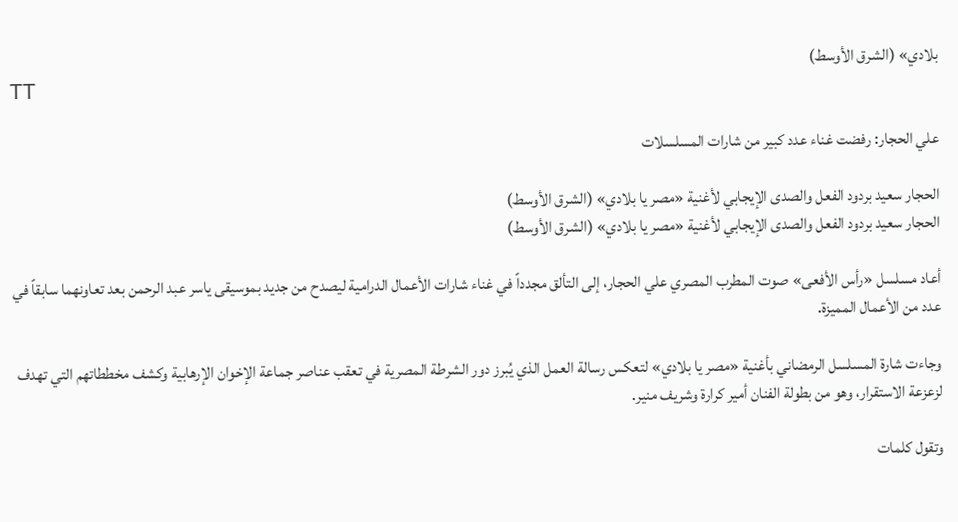بلادي» (الشرق الأوسط)
TT

علي الحجار: رفضت غناء عدد كبير من شارات المسلسلات

الحجار سعيد بردود الفعل والصدى الإيجابي لأغنية «مصر يا بلادي» (الشرق الأوسط)
الحجار سعيد بردود الفعل والصدى الإيجابي لأغنية «مصر يا بلادي» (الشرق الأوسط)

أعاد مسلسل «رأس الأفعى» صوت المطرب المصري علي الحجار، إلى التألق مجدداً في غناء شارات الأعمال الدرامية ليصدح من جديد بموسيقى ياسر عبد الرحمن بعد تعاونهما سابقاً في عدد من الأعمال المميزة.

وجاءت شارة المسلسل الرمضاني بأغنية «مصر يا بلادي» لتعكس رسالة العمل الذي يُبرز دور الشرطة المصرية في تعقب عناصر جماعة الإخوان الإرهابية وكشف مخططاتهم التي تهدف لزعزعة الاستقرار، وهو من بطولة الفنان أمير كرارة وشريف منير.

وتقول كلمات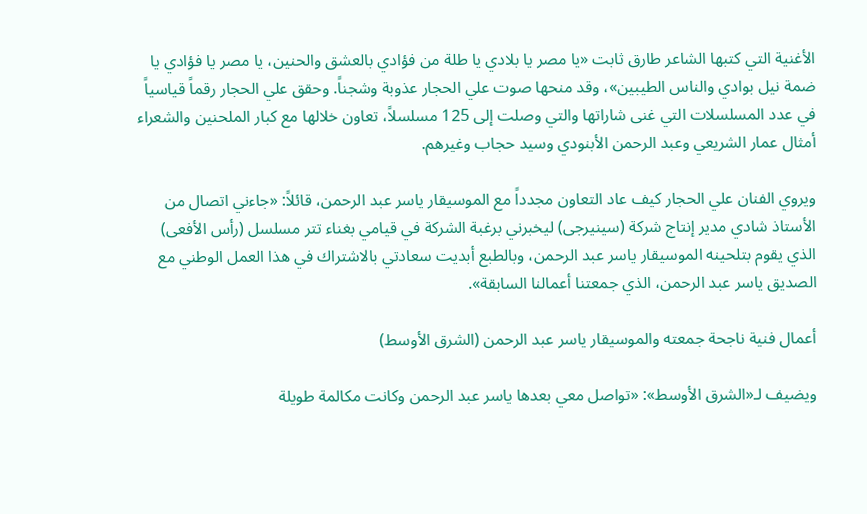الأغنية التي كتبها الشاعر طارق ثابت «يا مصر يا بلادي يا طلة من فؤادي بالعشق والحنين، يا مصر يا فؤادي يا ضمة نيل بوادي والناس الطيبين»، وقد منحها صوت علي الحجار عذوبة وشجناً. وحقق علي الحجار رقماً قياسياً في عدد المسلسلات التي غنى شاراتها والتي وصلت إلى 125 مسلسلاً، تعاون خلالها مع كبار الملحنين والشعراء أمثال عمار الشريعي وعبد الرحمن الأبنودي وسيد حجاب وغيرهم.

ويروي الفنان علي الحجار كيف عاد التعاون مجدداً مع الموسيقار ياسر عبد الرحمن، قائلاً: «جاءني اتصال من الأستاذ شادي مدير إنتاج شركة (سينيرجى) ليخبرني برغبة الشركة في قيامي بغناء تتر مسلسل (رأس الأفعى) الذي يقوم بتلحينه الموسيقار ياسر عبد الرحمن، وبالطبع أبديت سعادتي بالاشتراك في هذا العمل الوطني مع الصديق ياسر عبد الرحمن، الذي جمعتنا أعمالنا السابقة».

أعمال فنية ناجحة جمعته والموسيقار ياسر عبد الرحمن (الشرق الأوسط)

ويضيف لـ«الشرق الأوسط»: «تواصل معي بعدها ياسر عبد الرحمن وكانت مكالمة طويلة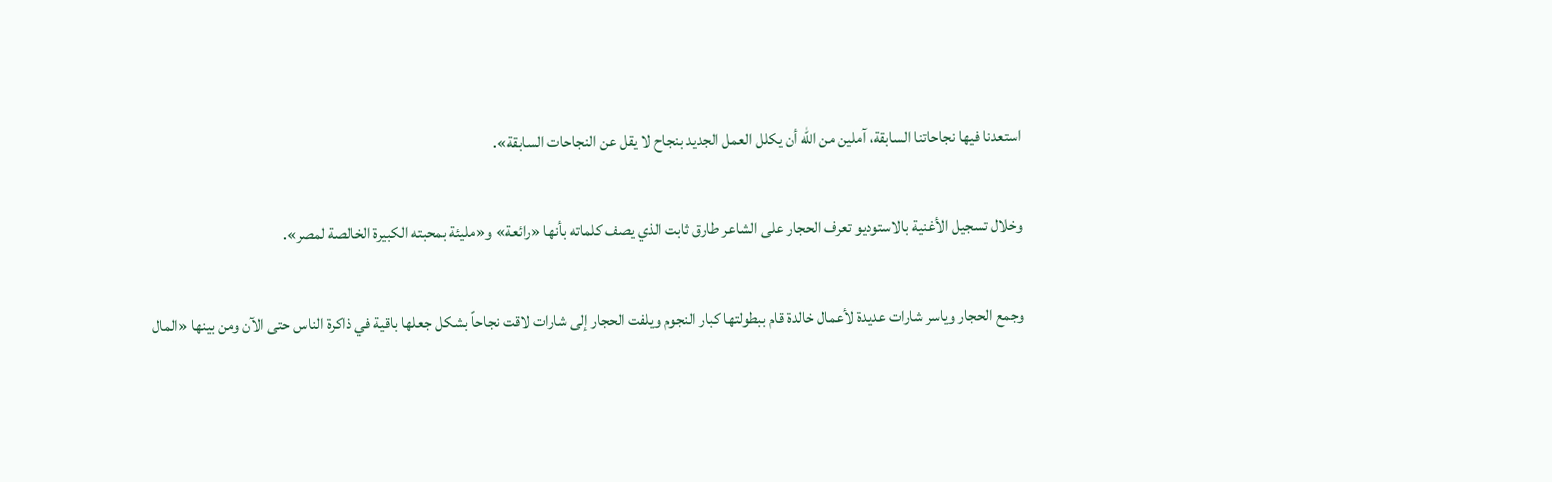استعدنا فيها نجاحاتنا السابقة، آملين من الله أن يكلل العمل الجديد بنجاح لا يقل عن النجاحات السابقة».

وخلال تسجيل الأغنية بالاستوديو تعرف الحجار على الشاعر طارق ثابت الذي يصف كلماته بأنها «رائعة» و«مليئة بمحبته الكبيرة الخالصة لمصر».

وجمع الحجار وياسر شارات عديدة لأعمال خالدة قام ببطولتها كبار النجوم ويلفت الحجار إلى شارات لاقت نجاحاً بشكل جعلها باقية في ذاكرة الناس حتى الآن ومن بينها «المال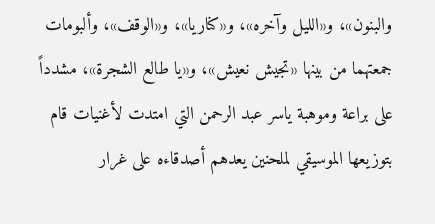والبنون»، و«الليل وآخره»، و«كناريا»، و«الوقف»، وألبومات جمعتهما من بينها «تجيش نعيش»، و«يا طالع الشجرة»، مشدداً على براعة وموهبة ياسر عبد الرحمن التي امتدت لأغنيات قام بتوزيعها الموسيقي لملحنين يعدهم أصدقاءه على غرار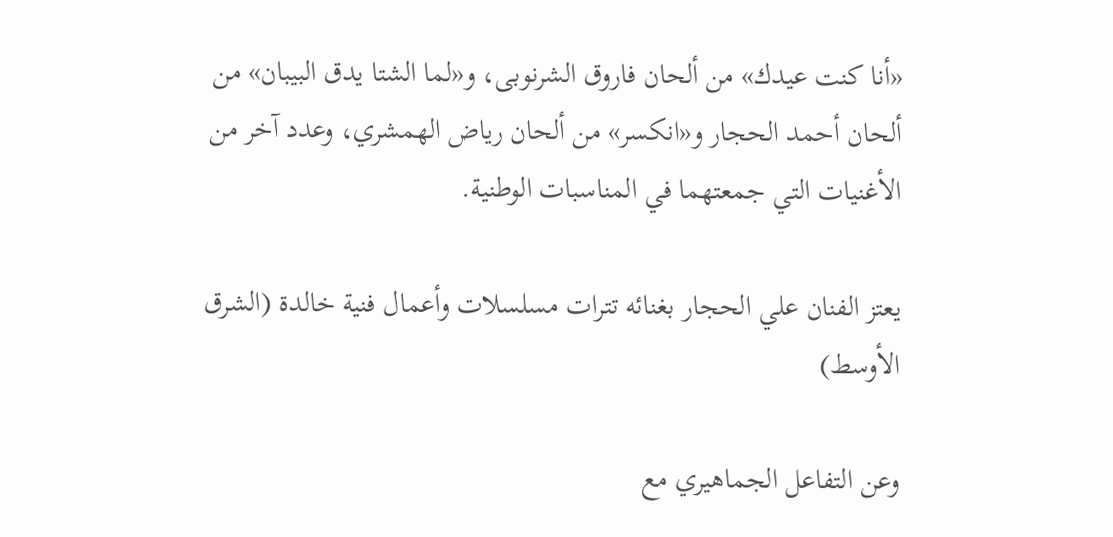«أنا كنت عيدك» من ألحان فاروق الشرنوبى، و«لما الشتا يدق البيبان» من ألحان أحمد الحجار و«انكسر» من ألحان رياض الهمشري، وعدد آخر من الأغنيات التي جمعتهما في المناسبات الوطنية.

يعتز الفنان علي الحجار بغنائه تترات مسلسلات وأعمال فنية خالدة (الشرق الأوسط)

وعن التفاعل الجماهيري مع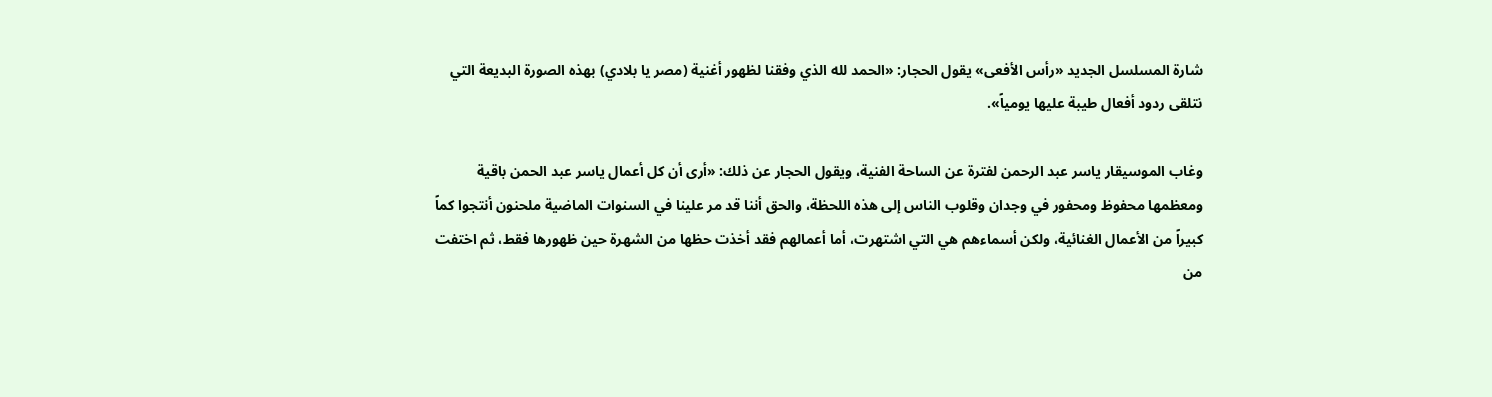شارة المسلسل الجديد «رأس الأفعى» يقول الحجار: «الحمد لله الذي وفقنا لظهور أغنية (مصر يا بلادي) بهذه الصورة البديعة التي نتلقى ردود أفعال طيبة عليها يومياً».

وغاب الموسيقار ياسر عبد الرحمن لفترة عن الساحة الفنية، ويقول الحجار عن ذلك: «أرى أن كل أعمال ياسر عبد الحمن باقية ومعظمها محفوظ ومحفور في وجدان وقلوب الناس إلى هذه اللحظة، والحق أننا قد مر علينا في السنوات الماضية ملحنون أنتجوا كماً كبيراً من الأعمال الغنائية، ولكن أسماءهم هي التي اشتهرت، أما أعمالهم فقد أخذت حظها من الشهرة حين ظهورها فقط، ثم اختفت من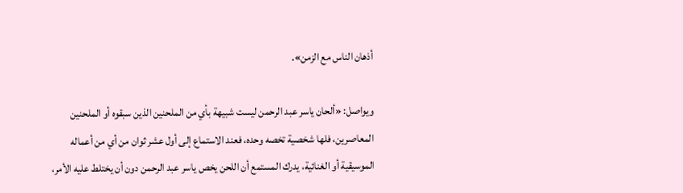أذهان الناس مع الزمن».

ويواصل: «ألحان ياسر عبد الرحمن ليست شبيهة بأي من الملحنين الذين سبقوه أو الملحنين المعاصرين، فلها شخصية تخصه وحده، فعند الاستماع إلى أول عشر ثوان من أي من أعماله الموسيقية أو الغنائية، يدرك المستمع أن اللحن يخص ياسر عبد الرحمن دون أن يختلط عليه الأمر،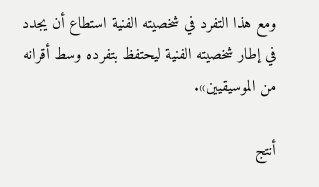ومع هذا التفرد في شخصيته الفنية استطاع أن يجدد في إطار شخصيته الفنية ليحتفظ بتفرده وسط أقرانه من الموسيقيين».

أنتج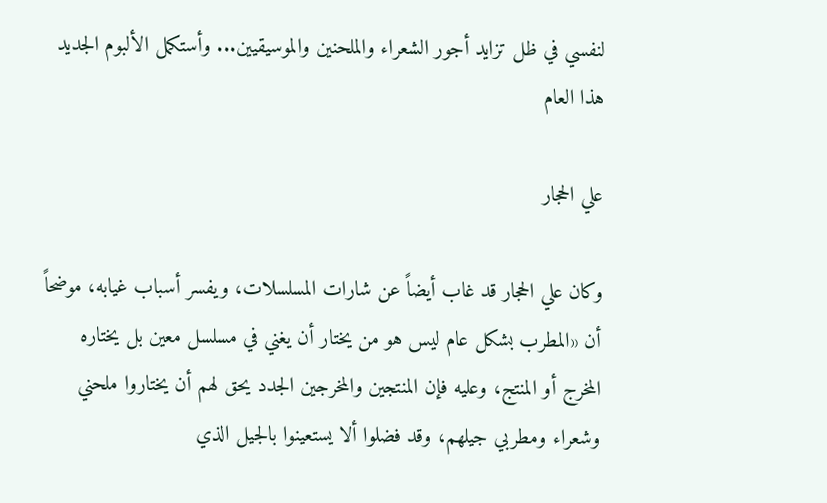لنفسي في ظل تزايد أجور الشعراء والملحنين والموسيقيين... وأستكمل الألبوم الجديد هذا العام

علي الحجار

وكان علي الحجار قد غاب أيضاً عن شارات المسلسلات، ويفسر أسباب غيابه، موضحاً أن «المطرب بشكل عام ليس هو من يختار أن يغني في مسلسل معين بل يختاره المخرج أو المنتج، وعليه فإن المنتجين والمخرجين الجدد يحق لهم أن يختاروا ملحني وشعراء ومطربي جيلهم، وقد فضلوا ألا يستعينوا بالجيل الذي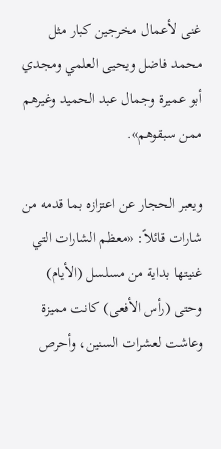غنى لأعمال مخرجين كبار مثل محمد فاضل ويحيى العلمي ومجدي أبو عميرة وجمال عبد الحميد وغيرهم ممن سبقوهم».

ويعبر الحجار عن اعتزازه بما قدمه من شارات قائلاً: «معظم الشارات التي غنيتها بداية من مسلسل (الأيام) وحتى (رأس الأفعى) كانت مميزة وعاشت لعشرات السنين، وأحرص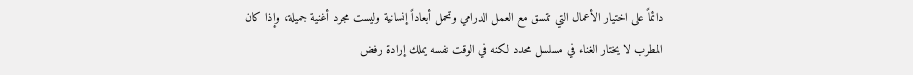دائماً على اختيار الأعمال التي تتسق مع العمل الدرامي وتحمل أبعاداً إنسانية وليست مجرد أغنية جميلة، وإذا كان المطرب لا يختار الغناء في مسلسل محدد لكنه في الوقت نفسه يملك إرادة رفض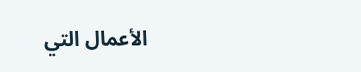الأعمال التي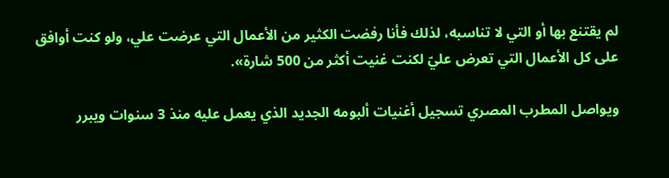لم يقتنع بها أو التي لا تناسبه، لذلك فأنا رفضت الكثير من الأعمال التي عرضت علي، ولو كنت أوافق على كل الأعمال التي تعرض عليّ لكنت غنيت أكثر من 500 شارة».

ويواصل المطرب المصري تسجيل أغنيات ألبومه الجديد الذي يعمل عليه منذ 3 سنوات ويبرر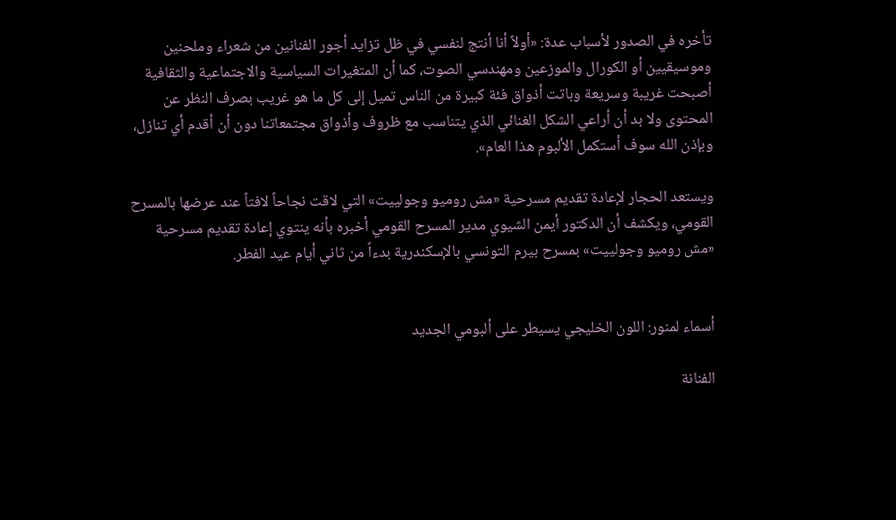تأخره في الصدور لأسباب عدة: «أولاً أنا أنتج لنفسي في ظل تزايد أجور الفنانين من شعراء وملحنين وموسيقيين أو الكورال والموزعين ومهندسي الصوت، كما أن المتغيرات السياسية والاجتماعية والثقافية أصبحت غريبة وسريعة وباتت أذواق فئة كبيرة من الناس تميل إلى كل ما هو غريب بصرف النظر عن المحتوى ولا بد أن أراعي الشكل الغنائي الذي يتناسب مع ظروف وأذواق مجتمعاتنا دون أن أقدم أي تنازل، وبإذن الله سوف أستكمل الألبوم هذا العام».

ويستعد الحجار لإعادة تقديم مسرحية «مش روميو وجولييت» التي لاقت نجاحاً لافتاً عند عرضها بالمسرح القومي، ويكشف أن الدكتور أيمن الشيوي مدير المسرح القومي أخبره بأنه ينتوي إعادة تقديم مسرحية «مش روميو وجولييت» بمسرح بيرم التونسي بالإسكندرية بدءاً من ثاني أيام عيد الفطر.


أسماء لمنور: اللون الخليجي يسيطر على ألبومي الجديد

الفنانة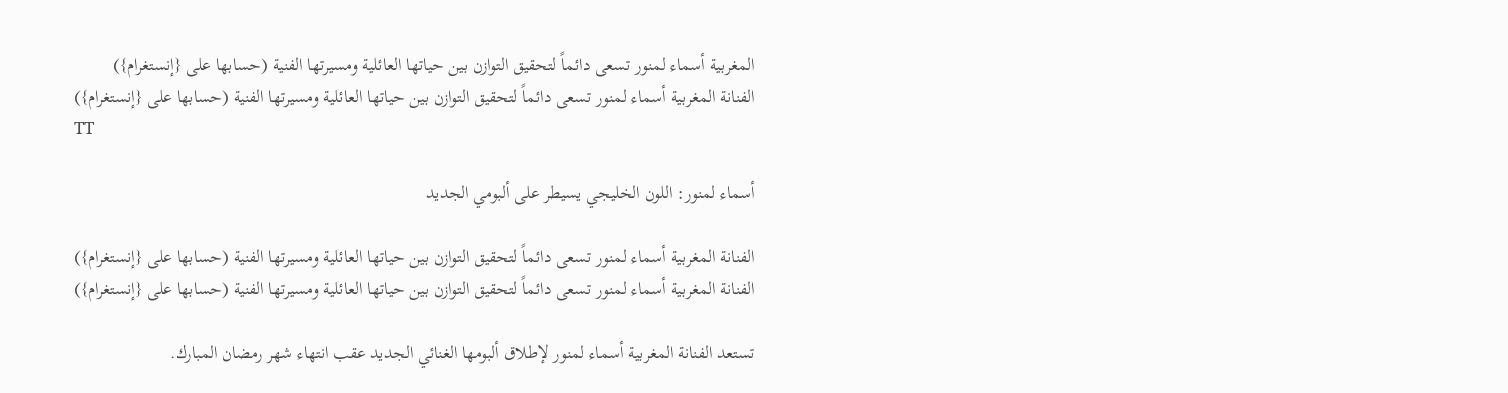المغربية أسماء لمنور تسعى دائماً لتحقيق التوازن بين حياتها العائلية ومسيرتها الفنية (حسابها على {إنستغرام})
الفنانة المغربية أسماء لمنور تسعى دائماً لتحقيق التوازن بين حياتها العائلية ومسيرتها الفنية (حسابها على {إنستغرام})
TT

أسماء لمنور: اللون الخليجي يسيطر على ألبومي الجديد

الفنانة المغربية أسماء لمنور تسعى دائماً لتحقيق التوازن بين حياتها العائلية ومسيرتها الفنية (حسابها على {إنستغرام})
الفنانة المغربية أسماء لمنور تسعى دائماً لتحقيق التوازن بين حياتها العائلية ومسيرتها الفنية (حسابها على {إنستغرام})

تستعد الفنانة المغربية أسماء لمنور لإطلاق ألبومها الغنائي الجديد عقب انتهاء شهر رمضان المبارك.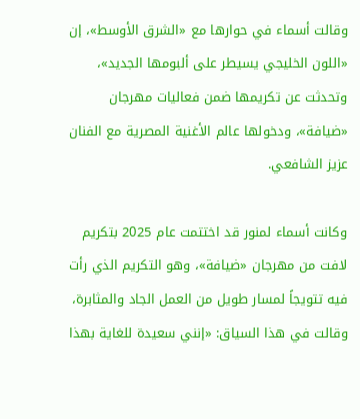وقالت أسماء في حوارها مع «الشرق الأوسط»، إن «اللون الخليجي يسيطر على ألبومها الجديد»، وتحدثت عن تكريمها ضمن فعاليات مهرجان «ضيافة»، ودخولها عالم الأغنية المصرية مع الفنان عزيز الشافعي.

وكانت أسماء لمنور قد اختتمت عام 2025 بتكريم لافت من مهرجان «ضيافة»، وهو التكريم الذي رأت فيه تتويجاً لمسار طويل من العمل الجاد والمثابرة، وقالت في هذا السياق: «إنني سعيدة للغاية بهذا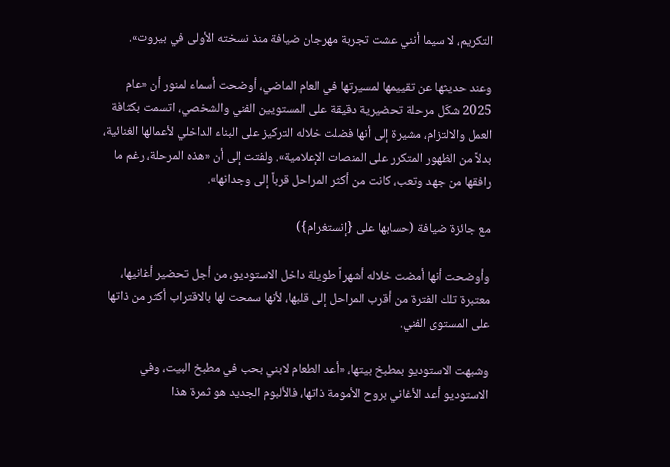التكريم، لا سيما أنني عشت تجربة مهرجان ضيافة منذ نسخته الأولى في بيروت».

وعند حديثها عن تقييمها لمسيرتها في العام الماضي، أوضحت أسماء لمنور أن «عام 2025 شكّل مرحلة تحضيرية دقيقة على المستويين الفني والشخصي، اتسمت بكثافة العمل والالتزام، مشيرة إلى أنها فضلت خلاله التركيز على البناء الداخلي لأعمالها الغنائية، بدلاً من الظهور المتكرر على المنصات الإعلامية». ولفتت إلى أن «هذه المرحلة، رغم ما رافقها من جهد وتعب، كانت من أكثر المراحل قرباً إلى وجدانها».

مع جائزة ضيافة (حسابها على {إنستغرام})

وأوضحت أنها أمضت خلاله أشهراً طويلة داخل الاستوديو، من أجل تحضير أغانيها، معتبرة تلك الفترة من أقرب المراحل إلى قلبها، لأنها سمحت لها بالاقتراب أكثر من ذاتها على المستوى الفني.

وشبهت الاستوديو بمطبخ بيتها، «أعد الطعام لابني بحب في مطبخ البيت، وفي الاستوديو أعد الأغاني بروح الأمومة ذاتها، فالألبوم الجديد هو ثمرة هذا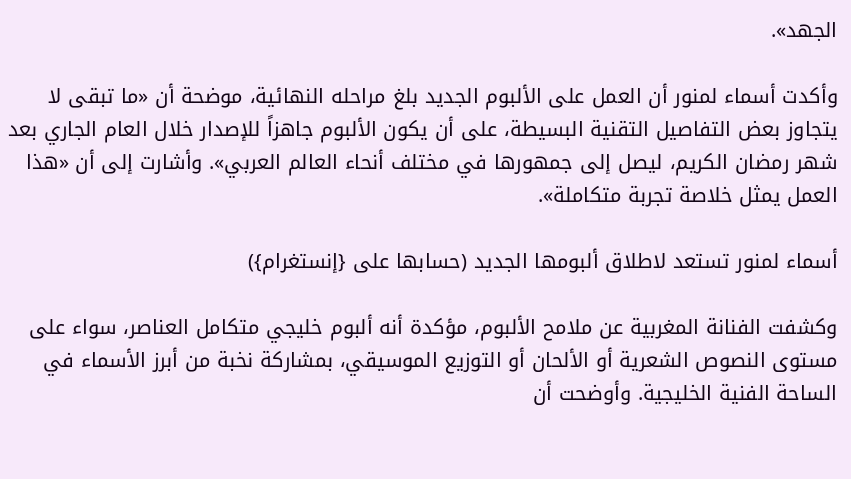الجهد».

وأكدت أسماء لمنور أن العمل على الألبوم الجديد بلغ مراحله النهائية، موضحة أن «ما تبقى لا يتجاوز بعض التفاصيل التقنية البسيطة، على أن يكون الألبوم جاهزاً للإصدار خلال العام الجاري بعد شهر رمضان الكريم، ليصل إلى جمهورها في مختلف أنحاء العالم العربي». وأشارت إلى أن «هذا العمل يمثل خلاصة تجربة متكاملة».

أسماء لمنور تستعد لاطلاق ألبومها الجديد (حسابها على {إنستغرام})

وكشفت الفنانة المغربية عن ملامح الألبوم، مؤكدة أنه ألبوم خليجي متكامل العناصر، سواء على مستوى النصوص الشعرية أو الألحان أو التوزيع الموسيقي، بمشاركة نخبة من أبرز الأسماء في الساحة الفنية الخليجية. وأوضحت أن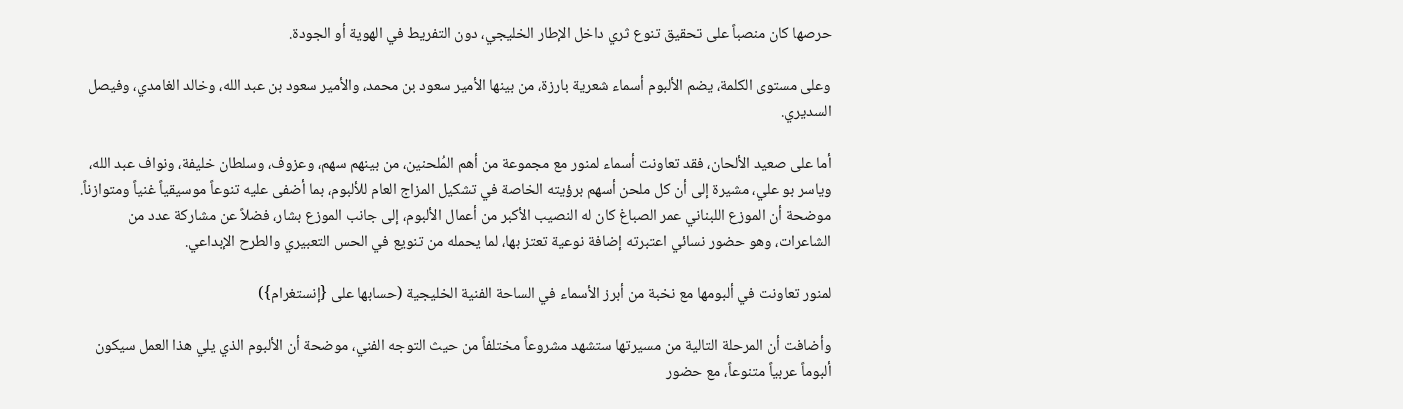حرصها كان منصباً على تحقيق تنوع ثري داخل الإطار الخليجي، دون التفريط في الهوية أو الجودة.

وعلى مستوى الكلمة، يضم الألبوم أسماء شعرية بارزة، من بينها الأمير سعود بن محمد، والأمير سعود بن عبد الله، وخالد الغامدي، وفيصل السديري.

أما على صعيد الألحان، فقد تعاونت أسماء لمنور مع مجموعة من أهم المُلحنين، من بينهم سهم، وعزوف، وسلطان خليفة، ونواف عبد الله، وياسر بو علي، مشيرة إلى أن كل ملحن أسهم برؤيته الخاصة في تشكيل المزاج العام للألبوم، بما أضفى عليه تنوعاً موسيقياً غنياً ومتوازناً. موضحة أن الموزع اللبناني عمر الصباغ كان له النصيب الأكبر من أعمال الألبوم، إلى جانب الموزع بشار، فضلاً عن مشاركة عدد من الشاعرات، وهو حضور نسائي اعتبرته إضافة نوعية تعتز بها، لما يحمله من تنويع في الحس التعبيري والطرح الإبداعي.

لمنور تعاونت في ألبومها مع نخبة من أبرز الأسماء في الساحة الفنية الخليجية (حسابها على {إنستغرام})

وأضافت أن المرحلة التالية من مسيرتها ستشهد مشروعاً مختلفاً من حيث التوجه الفني، موضحة أن الألبوم الذي يلي هذا العمل سيكون ألبوماً عربياً متنوعاً، مع حضور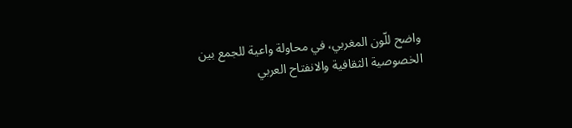واضح للّون المغربي، في محاولة واعية للجمع بين الخصوصية الثقافية والانفتاح العربي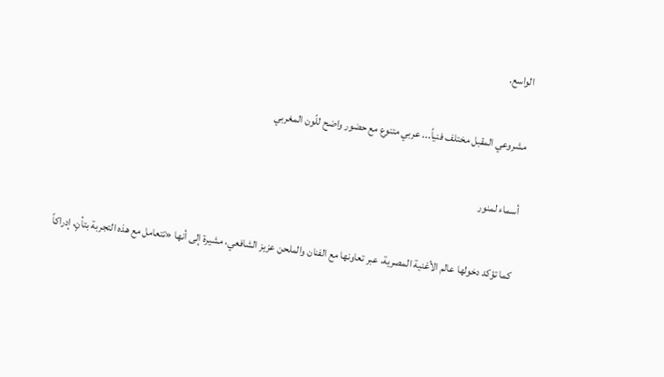الواسع.

مشروعي المقبل مختلف فنياً... عربي متنوع مع حضور واضح للّون المغربي

أسماء لمنور

كما تؤكد دخولها عالم الأغنية المصرية، عبر تعاونها مع الفنان والملحن عزيز الشافعي، مشيرة إلى أنها «تتعامل مع هذه التجربة بتأنٍ، إدراكاً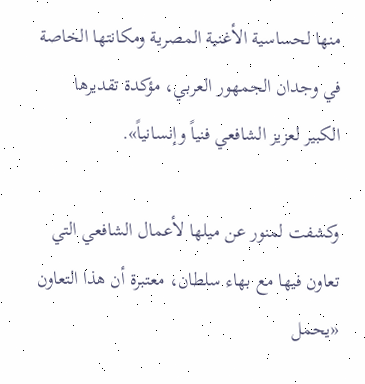منها لحساسية الأغنية المصرية ومكانتها الخاصة في وجدان الجمهور العربي، مؤكدة تقديرها الكبير لعزيز الشافعي فنياً وإنسانياً».

وكشفت لمنور عن ميلها لأعمال الشافعي التي تعاون فيها مع بهاء سلطان، معتبرة أن هذا التعاون «يحمل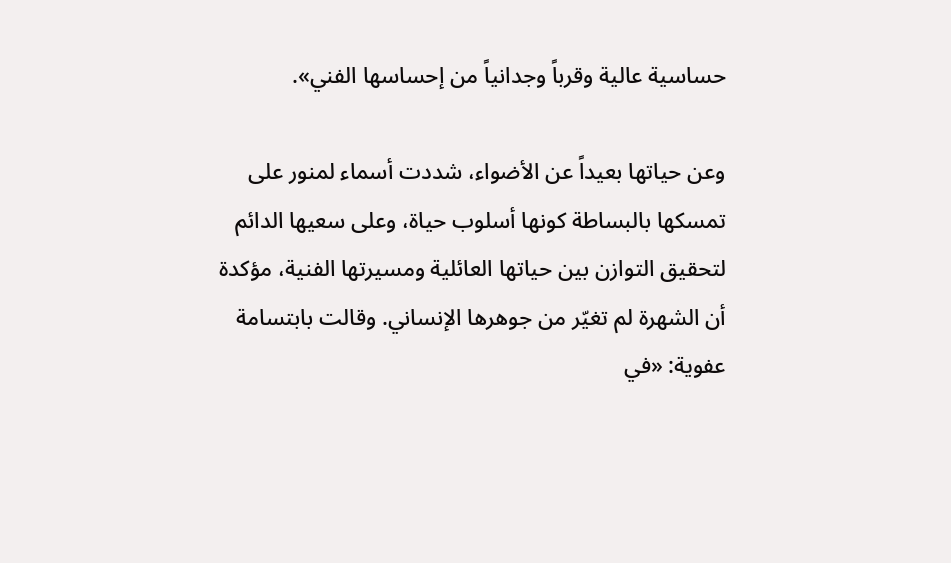حساسية عالية وقرباً وجدانياً من إحساسها الفني».

وعن حياتها بعيداً عن الأضواء، شددت أسماء لمنور على تمسكها بالبساطة كونها أسلوب حياة، وعلى سعيها الدائم لتحقيق التوازن بين حياتها العائلية ومسيرتها الفنية، مؤكدة أن الشهرة لم تغيّر من جوهرها الإنساني. وقالت بابتسامة عفوية: «في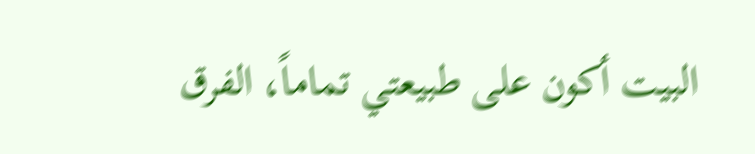البيت أكون على طبيعتي تماماً، الفرق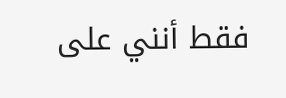فقط أنني على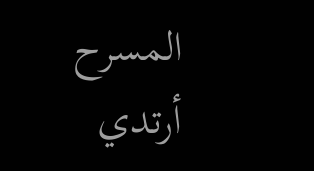المسرح أرتدي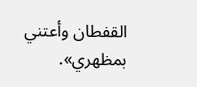القفطان وأعتني بمظهري».